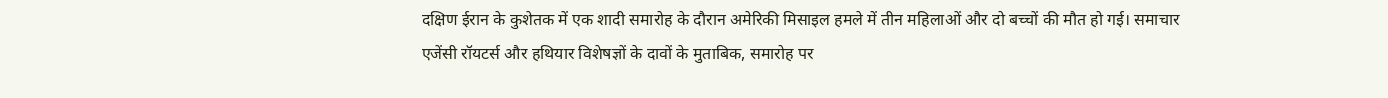दक्षिण ईरान के कुशेतक में एक शादी समारोह के दौरान अमेरिकी मिसाइल हमले में तीन महिलाओं और दो बच्चों की मौत हो गई। समाचार एजेंसी रॉयटर्स और हथियार विशेषज्ञों के दावों के मुताबिक, समारोह पर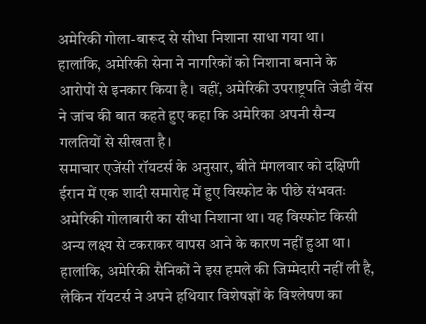अमेरिकी गोला-बारूद से सीधा निशाना साधा गया था।
हालांकि, अमेरिकी सेना ने नागरिकों को निशाना बनाने के आरोपों से इनकार किया है। वहीं, अमेरिकी उपराष्ट्रपति जेडी वेंस ने जांच की बात कहते हुए कहा कि अमेरिका अपनी सैन्य गलतियों से सीखता है।
समाचार एजेंसी रॉयटर्स के अनुसार, बीते मंगलवार को दक्षिणी ईरान में एक शादी समारोह में हुए विस्फोट के पीछे संभवतः अमेरिकी गोलाबारी का सीधा निशाना था। यह विस्फोट किसी अन्य लक्ष्य से टकराकर वापस आने के कारण नहीं हुआ था।
हालांकि, अमेरिकी सैनिकों ने इस हमले की जिम्मेदारी नहीं ली है, लेकिन रॉयटर्स ने अपने हथियार विशेषज्ञों के विश्लेषण का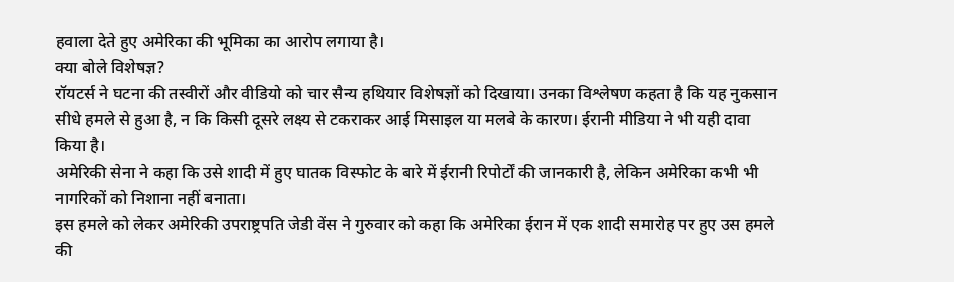हवाला देते हुए अमेरिका की भूमिका का आरोप लगाया है।
क्या बोले विशेषज्ञ?
रॉयटर्स ने घटना की तस्वीरों और वीडियो को चार सैन्य हथियार विशेषज्ञों को दिखाया। उनका विश्लेषण कहता है कि यह नुकसान सीधे हमले से हुआ है, न कि किसी दूसरे लक्ष्य से टकराकर आई मिसाइल या मलबे के कारण। ईरानी मीडिया ने भी यही दावा किया है।
अमेरिकी सेना ने कहा कि उसे शादी में हुए घातक विस्फोट के बारे में ईरानी रिपोर्टों की जानकारी है, लेकिन अमेरिका कभी भी नागरिकों को निशाना नहीं बनाता।
इस हमले को लेकर अमेरिकी उपराष्ट्रपति जेडी वेंस ने गुरुवार को कहा कि अमेरिका ईरान में एक शादी समारोह पर हुए उस हमले की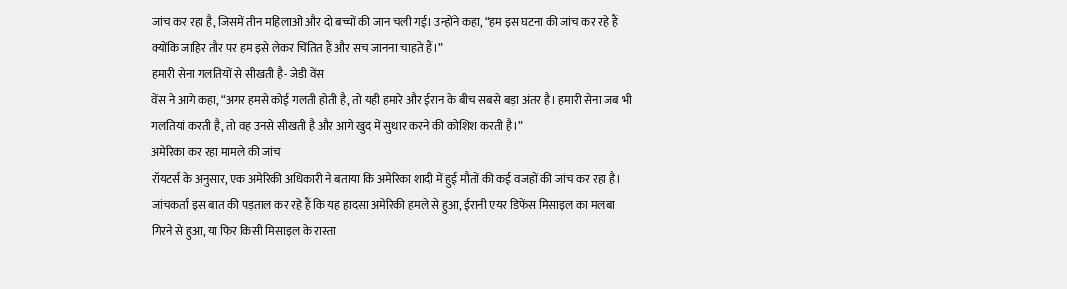जांच कर रहा है, जिसमें तीन महिलाओं और दो बच्चों की जान चली गई। उन्होंने कहा, “हम इस घटना की जांच कर रहे हैं क्योंकि जाहिर तौर पर हम इसे लेकर चिंतित हैं और सच जानना चाहते हैं।”
हमारी सेना गलतियों से सीखती है- जेडी वेंस
वेंस ने आगे कहा, “अगर हमसे कोई गलती होती है, तो यही हमारे और ईरान के बीच सबसे बड़ा अंतर है। हमारी सेना जब भी गलतियां करती है, तो वह उनसे सीखती है और आगे खुद में सुधार करने की कोशिश करती है।”
अमेरिका कर रहा मामले की जांच
रॉयटर्स के अनुसार, एक अमेरिकी अधिकारी ने बताया कि अमेरिका शादी में हुई मौतों की कई वजहों की जांच कर रहा है। जांचकर्ता इस बात की पड़ताल कर रहे हैं कि यह हादसा अमेरिकी हमले से हुआ, ईरानी एयर डिफेंस मिसाइल का मलबा गिरने से हुआ, या फिर किसी मिसाइल के रास्ता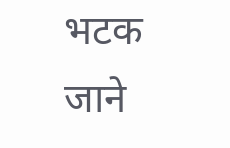भटक जाने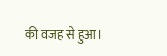की वजह से हुआ।